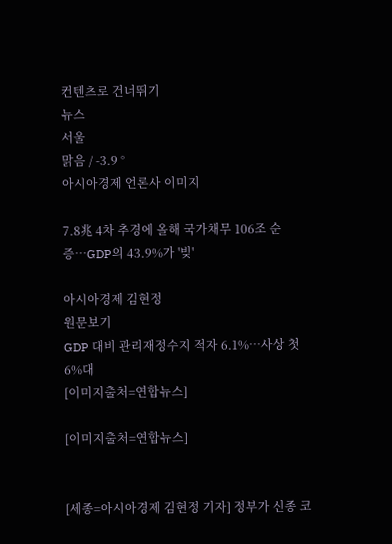컨텐츠로 건너뛰기
뉴스
서울
맑음 / -3.9 °
아시아경제 언론사 이미지

7.8兆 4차 추경에 올해 국가채무 106조 순증…GDP의 43.9%가 '빚'

아시아경제 김현정
원문보기
GDP 대비 관리재정수지 적자 6.1%…사상 첫 6%대
[이미지출처=연합뉴스]

[이미지출처=연합뉴스]


[세종=아시아경제 김현정 기자] 정부가 신종 코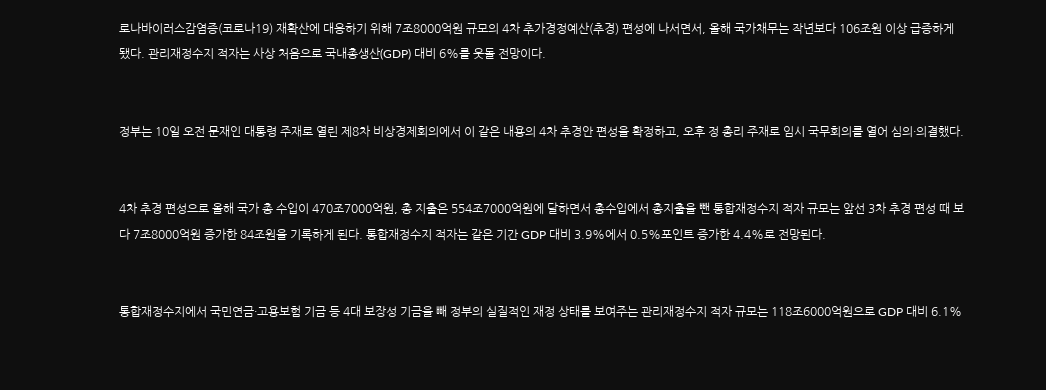로나바이러스감염증(코로나19) 재확산에 대응하기 위해 7조8000억원 규모의 4차 추가경정예산(추경) 편성에 나서면서, 올해 국가채무는 작년보다 106조원 이상 급증하게 됐다. 관리재정수지 적자는 사상 처음으로 국내총생산(GDP) 대비 6%를 웃돌 전망이다.


정부는 10일 오전 문재인 대통령 주재로 열린 제8차 비상경제회의에서 이 같은 내용의 4차 추경안 편성을 확정하고, 오후 정 총리 주재로 임시 국무회의를 열어 심의·의결했다.


4차 추경 편성으로 올해 국가 총 수입이 470조7000억원, 총 지출은 554조7000억원에 달하면서 총수입에서 총지출을 뺀 통합재정수지 적자 규모는 앞선 3차 추경 편성 때 보다 7조8000억원 증가한 84조원을 기록하게 된다. 통합재정수지 적자는 같은 기간 GDP 대비 3.9%에서 0.5%포인트 증가한 4.4%로 전망된다.


통합재정수지에서 국민연금·고용보험 기금 등 4대 보장성 기금을 빼 정부의 실질적인 재정 상태를 보여주는 관리재정수지 적자 규모는 118조6000억원으로 GDP 대비 6.1%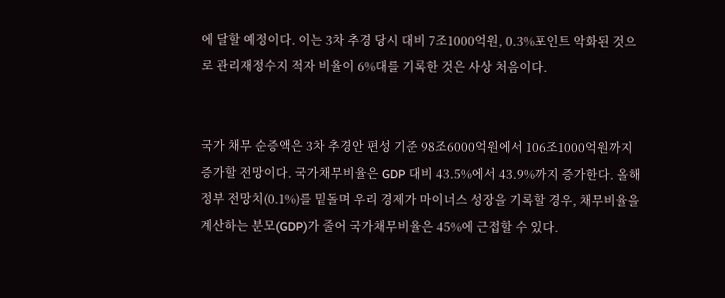에 달할 예정이다. 이는 3차 추경 당시 대비 7조1000억원, 0.3%포인트 악화된 것으로 관리재정수지 적자 비율이 6%대를 기록한 것은 사상 처음이다.


국가 채무 순증액은 3차 추경안 편성 기준 98조6000억원에서 106조1000억원까지 증가할 전망이다. 국가채무비율은 GDP 대비 43.5%에서 43.9%까지 증가한다. 올해 정부 전망치(0.1%)를 밑돌며 우리 경제가 마이너스 성장을 기록할 경우, 채무비율을 계산하는 분모(GDP)가 줄어 국가채무비율은 45%에 근접할 수 있다.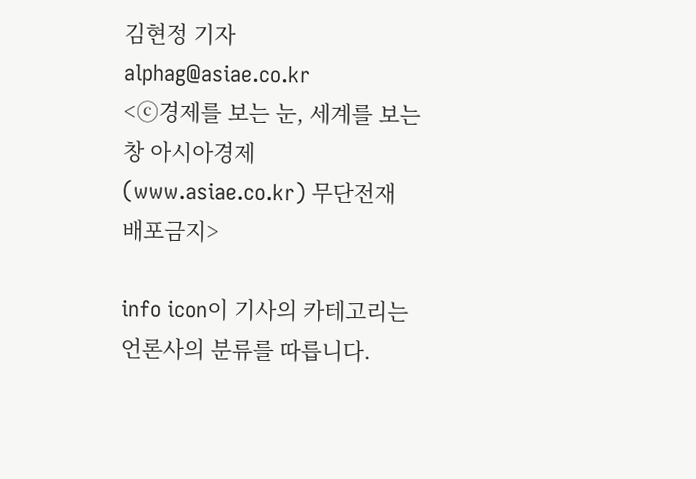김현정 기자 alphag@asiae.co.kr
<ⓒ경제를 보는 눈, 세계를 보는 창 아시아경제(www.asiae.co.kr) 무단전재 배포금지>

info icon이 기사의 카테고리는 언론사의 분류를 따릅니다.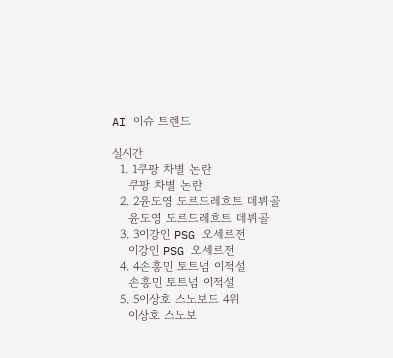AI 이슈 트렌드

실시간
  1. 1쿠팡 차별 논란
    쿠팡 차별 논란
  2. 2윤도영 도르드레흐트 데뷔골
    윤도영 도르드레흐트 데뷔골
  3. 3이강인 PSG 오세르전
    이강인 PSG 오세르전
  4. 4손흥민 토트넘 이적설
    손흥민 토트넘 이적설
  5. 5이상호 스노보드 4위
    이상호 스노보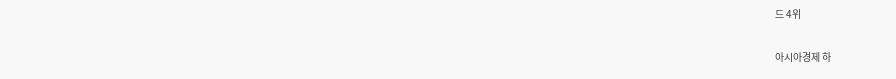드 4위

아시아경제 하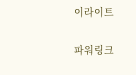이라이트

파워링크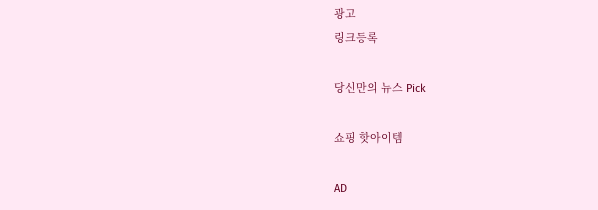광고
링크등록

당신만의 뉴스 Pick

쇼핑 핫아이템

AD